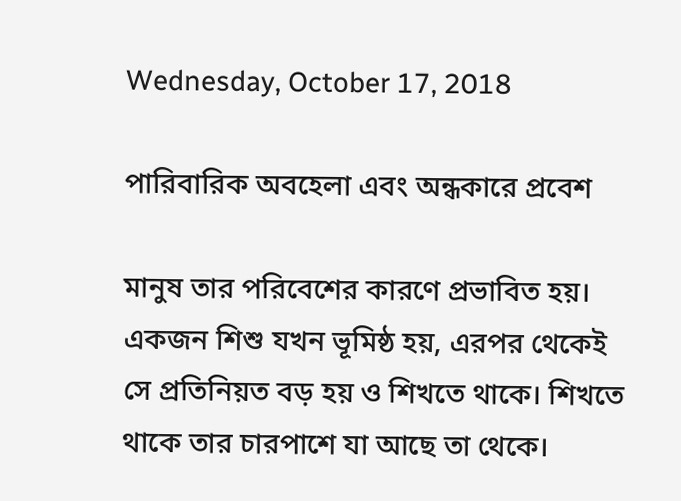Wednesday, October 17, 2018

পারিবারিক অবহেলা এবং অন্ধকারে প্রবেশ

মানুষ তার পরিবেশের কারণে প্রভাবিত হয়। একজন শিশু যখন ভূমিষ্ঠ হয়, এরপর থেকেই সে প্রতিনিয়ত বড় হয় ও শিখতে থাকে। শিখতে থাকে তার চারপাশে যা আছে তা থেকে।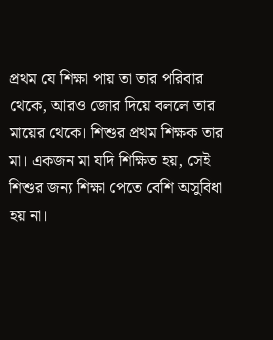প্রথম যে শিক্ষা পায় তা তার পরিবার থেকে, আরও জোর দিয়ে বললে তার মায়ের থেকে। শিশুর প্রথম শিক্ষক তার মা। একজন মা যদি শিক্ষিত হয়, সেই শিশুর জন্য শিক্ষা পেতে বেশি অসুবিধা হয় না।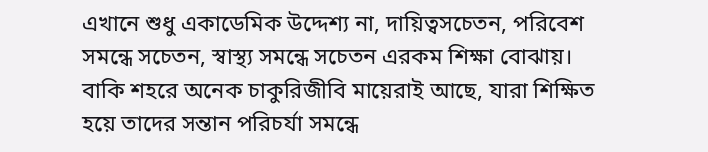এখানে শুধু একাডেমিক উদ্দেশ্য না, দায়িত্বসচেতন, পরিবেশ সমন্ধে সচেতন, স্বাস্থ্য সমন্ধে সচেতন এরকম শিক্ষা বোঝায়। বাকি শহরে অনেক চাকুরিজীবি মায়েরাই আছে, যারা শিক্ষিত হয়ে তাদের সন্তান পরিচর্যা সমন্ধে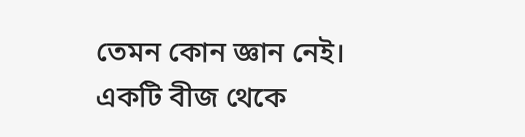তেমন কোন জ্ঞান নেই।
একটি বীজ থেকে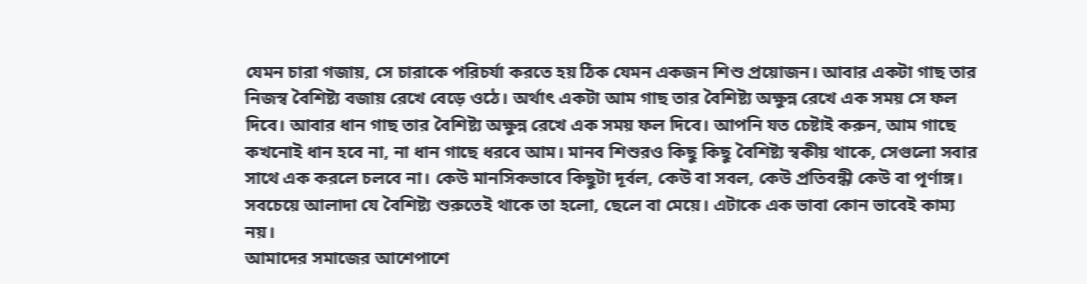যেমন চারা গজায়, সে চারাকে পরিচর্যা করতে হয় ঠিক যেমন একজন শিশু প্রয়োজন। আবার একটা গাছ তার নিজস্ব বৈশিষ্ট্য বজায় রেখে বেড়ে ওঠে। অর্থাৎ একটা আম গাছ তার বৈশিষ্ট্য অক্ষুন্ন রেখে এক সময় সে ফল দিবে। আবার ধান গাছ তার বৈশিষ্ট্য অক্ষুন্ন রেখে এক সময় ফল দিবে। আপনি যত চেষ্টাই করুন, আম গাছে কখনোই ধান হবে না, না ধান গাছে ধরবে আম। মানব শিশুরও কিছু কিছু বৈশিষ্ট্য স্বকীয় থাকে, সেগুলো সবার সাথে এক করলে চলবে না। কেউ মানসিকভাবে কিছুটা দূর্বল, কেউ বা সবল, কেউ প্রতিবন্ধী কেউ বা পূর্ণাঙ্গ। সবচেয়ে আলাদা যে বৈশিষ্ট্য শুরুতেই থাকে তা হলো, ছেলে বা মেয়ে। এটাকে এক ভাবা কোন ভাবেই কাম্য নয়।
আমাদের সমাজের আশেপাশে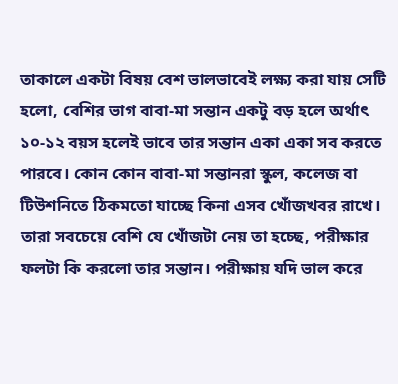তাকালে একটা বিষয় বেশ ভালভাবেই লক্ষ্য করা যায় সেটি হলো, বেশির ভাগ বাবা-মা সন্তান একটু বড় হলে অর্থাৎ ১০-১২ বয়স হলেই ভাবে তার সন্তান একা একা সব করতে পারবে। কোন কোন বাবা-মা সন্তানরা স্কুল, কলেজ বা টিউশনিতে ঠিকমতো যাচ্ছে কিনা এসব খোঁজখবর রাখে। তারা সবচেয়ে বেশি যে খোঁজটা নেয় তা হচ্ছে, পরীক্ষার ফলটা কি করলো তার সন্তান। পরীক্ষায় যদি ভাল করে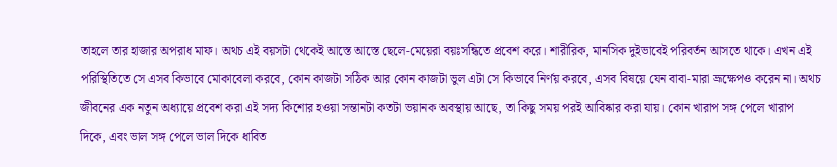তাহলে তার হাজার অপরাধ মাফ। অথচ এই বয়সটা থেকেই আস্তে আস্তে ছেলে-মেয়েরা বয়ঃসন্ধিতে প্রবেশ করে। শারীরিক, মানসিক দুইভাবেই পরিবর্তন আসতে থাকে। এখন এই পরিস্থিতিতে সে এসব কিভাবে মোকাবেলা করবে, কোন কাজটা সঠিক আর কোন কাজটা ভুল এটা সে কিভাবে নির্ণয় করবে, এসব বিষয়ে যেন বাবা-মারা ভ্রূক্ষেপও করেন না। অথচ জীবনের এক নতুন অধ্যায়ে প্রবেশ করা এই সদ্য কিশোর হওয়া সন্তানটা কতটা ভয়ানক অবস্থায় আছে, তা কিছু সময় পরই আবিষ্কার করা যায়। কোন খারাপ সঙ্গ পেলে খারাপ দিকে, এবং ভাল সঙ্গ পেলে ভাল দিকে ধাবিত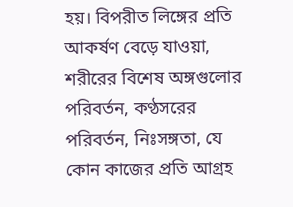হয়। বিপরীত লিঙ্গের প্রতি আকর্ষণ বেড়ে যাওয়া, শরীরের বিশেষ অঙ্গগুলোর পরিবর্তন, কণ্ঠসরের পরিবর্তন, নিঃসঙ্গতা, যে কোন কাজের প্রতি আগ্রহ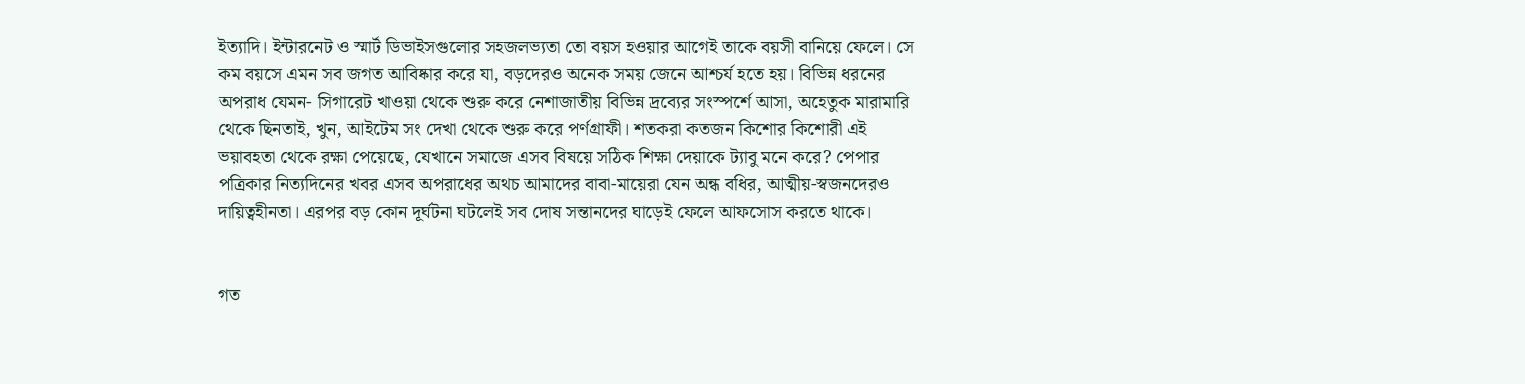ইত্যাদি। ইন্টারনেট ও স্মার্ট ডিভাইসগুলোর সহজলভ্যতা তো বয়স হওয়ার আগেই তাকে বয়সী বানিয়ে ফেলে। সে কম বয়সে এমন সব জগত আবিষ্কার করে যা, বড়দেরও অনেক সময় জেনে আশ্চর্য হতে হয়। বিভিন্ন ধরনের অপরাধ যেমন- সিগারেট খাওয়া থেকে শুরু করে নেশাজাতীয় বিভিন্ন দ্রব্যের সংস্পর্শে আসা, অহেতুক মারামারি থেকে ছিনতাই, খুন, আইটেম সং দেখা থেকে শুরু করে পর্ণগ্রাফী। শতকরা কতজন কিশোর কিশোরী এই ভয়াবহতা থেকে রক্ষা পেয়েছে, যেখানে সমাজে এসব বিষয়ে সঠিক শিক্ষা দেয়াকে ট্যাবু মনে করে? পেপার পত্রিকার নিত্যদিনের খবর এসব অপরাধের অথচ আমাদের বাবা-মায়েরা যেন অন্ধ বধির, আত্মীয়-স্বজনদেরও দায়িত্বহীনতা। এরপর বড় কোন দূর্ঘটনা ঘটলেই সব দোষ সন্তানদের ঘাড়েই ফেলে আফসোস করতে থাকে।


গত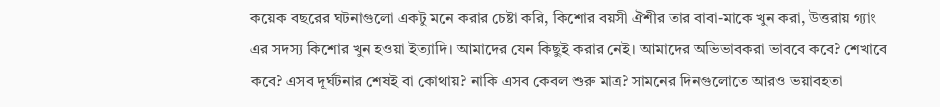কয়েক বছরের ঘটনাগুলো একটু মনে করার চেষ্টা করি, কিশোর বয়সী ঐশীর তার বাবা-মাকে খুন করা, উত্তরায় গ্যাং এর সদস্য কিশোর খুন হওয়া ইত্যাদি। আমাদের যেন কিছুই করার নেই। আমাদের অভিভাবকরা ভাববে কবে? শেখাবে কবে? এসব দূর্ঘটনার শেষই বা কোথায়? নাকি এসব কেবল শুরু মাত্র? সামনের দিনগুলোতে আরও ভয়াবহতা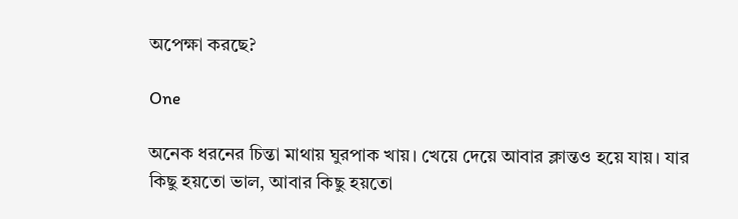অপেক্ষা করছে?

One

অনেক ধরনের চিন্তা মাথায় ঘুরপাক খায়। খেয়ে দেয়ে আবার ক্লান্তও হয়ে যায়। যার কিছু হয়তো ভাল, আবার কিছু হয়তো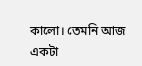কালো। তেমনি আজ একটা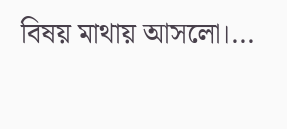বিষয় মাথায় আসলো।...